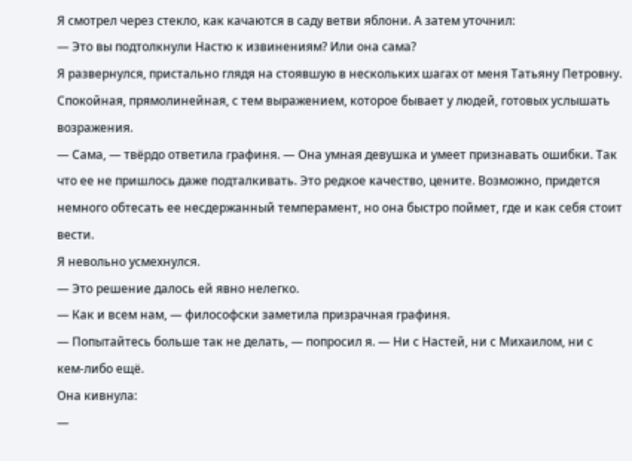Я смотрел через стекло, как качаются в саду ветви яблони. А затем уточнил:
— Это вы подтолкнули Настю к извинениям? Или она сама?
Я развернулся, пристально глядя на стоявшую в нескольких шагах от меня Татьяну Петровну. Спокойная, прямолинейная, с тем выражением, которое бывает у людей, готовых услышать возражения.
— Сама, — твёрдо ответила графиня. — Она умная девушка и умеет признавать ошибки. Так что ее не пришлось даже подталкивать. Это редкое качество, цените. Возможно, придется немного обтесать ее несдержанный темперамент, но она быстро поймет, где и как себя стоит вести.
Я невольно усмехнулся.
— Это решение далось ей явно нелегко.
— Как и всем нам, — философски заметила призрачная графиня.
— Попытайтесь больше так не делать, — попросил я. — Ни с Настей, ни с Михаилом, ни с кем-либо ещё.
Она кивнула:
—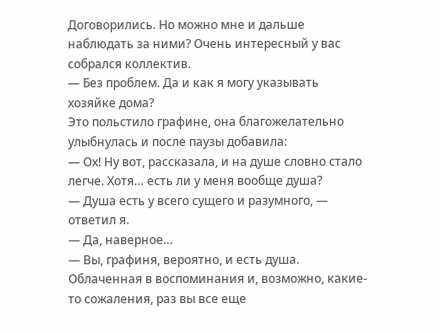Договорились. Но можно мне и дальше наблюдать за ними? Очень интересный у вас собрался коллектив.
— Без проблем. Да и как я могу указывать хозяйке дома?
Это польстило графине, она благожелательно улыбнулась и после паузы добавила:
— Ох! Ну вот, рассказала, и на душе словно стало легче. Хотя… есть ли у меня вообще душа?
— Душа есть у всего сущего и разумного, — ответил я.
— Да, наверное…
— Вы, графиня, вероятно, и есть душа. Облаченная в воспоминания и, возможно, какие-то сожаления, раз вы все еще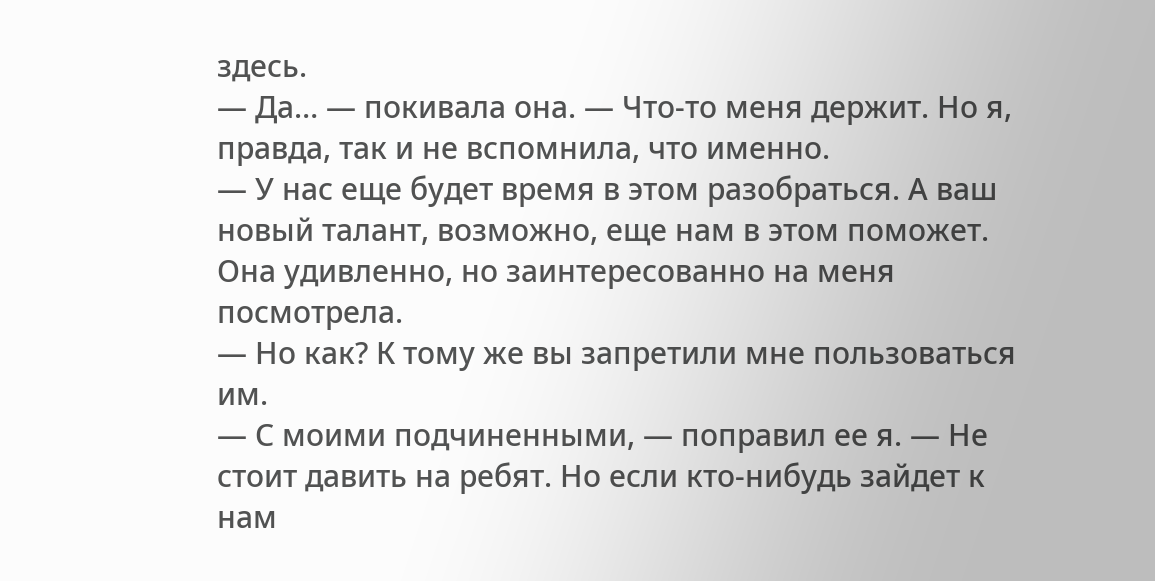здесь.
— Да… — покивала она. — Что-то меня держит. Но я, правда, так и не вспомнила, что именно.
— У нас еще будет время в этом разобраться. А ваш новый талант, возможно, еще нам в этом поможет.
Она удивленно, но заинтересованно на меня посмотрела.
— Но как? К тому же вы запретили мне пользоваться им.
— С моими подчиненными, — поправил ее я. — Не стоит давить на ребят. Но если кто-нибудь зайдет к нам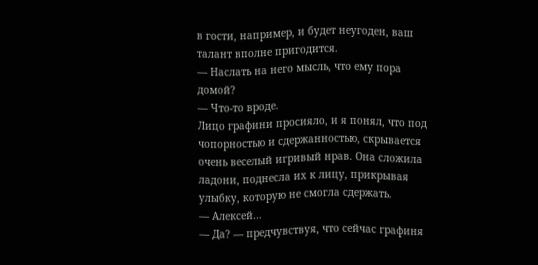в гости, например, и будет неугоден, ваш талант вполне пригодится.
— Наслать на него мысль, что ему пора домой?
— Что-то вроде.
Лицо графини просияло, и я понял, что под чопорностью и сдержанностью, скрывается очень веселый игривый нрав. Она сложила ладони, поднесла их к лицу, прикрывая улыбку, которую не смогла сдержать.
— Алексей…
— Да? — предчувствуя, что сейчас графиня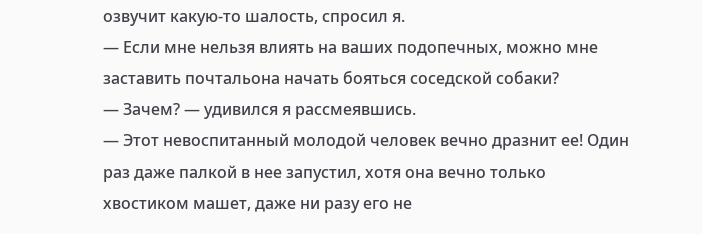озвучит какую-то шалость, спросил я.
— Если мне нельзя влиять на ваших подопечных, можно мне заставить почтальона начать бояться соседской собаки?
— Зачем? — удивился я рассмеявшись.
— Этот невоспитанный молодой человек вечно дразнит ее! Один раз даже палкой в нее запустил, хотя она вечно только хвостиком машет, даже ни разу его не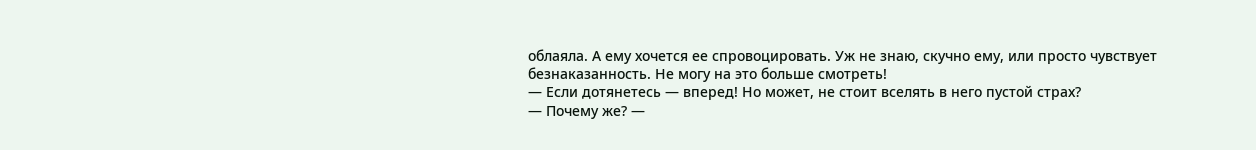облаяла. А ему хочется ее спровоцировать. Уж не знаю, скучно ему, или просто чувствует безнаказанность. Не могу на это больше смотреть!
— Если дотянетесь — вперед! Но может, не стоит вселять в него пустой страх?
— Почему же? —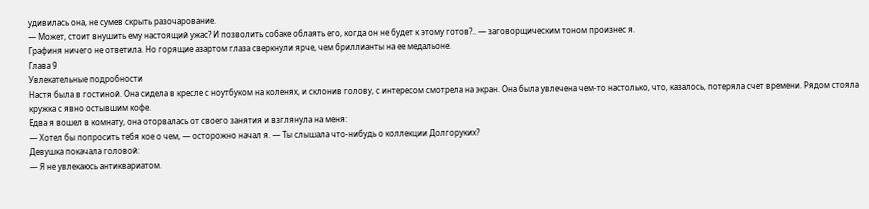удивилась она, не сумев скрыть разочарование.
— Может, стоит внушить ему настоящий ужас? И позволить собаке облаять его, когда он не будет к этому готов?.. — заговорщическим тоном произнес я.
Графиня ничего не ответила. Но горящие азартом глаза сверкнули ярче, чем бриллианты на ее медальоне.
Глава 9
Увлекательные подробности
Настя была в гостиной. Она сидела в кресле с ноутбуком на коленях, и склонив голову, с интересом смотрела на экран. Она была увлечена чем-то настолько, что, казалось, потеряла счет времени. Рядом стояла кружка с явно остывшим кофе.
Едва я вошел в комнату, она оторвалась от своего занятия и взглянула на меня:
— Хотел бы попросить тебя кое о чем, — осторожно начал я. — Ты слышала что-нибудь о коллекции Долгоруких?
Девушка покачала головой:
— Я не увлекаюсь антиквариатом.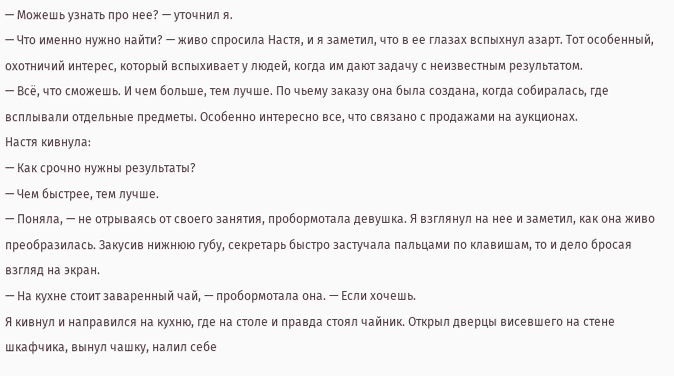— Можешь узнать про нее? — уточнил я.
— Что именно нужно найти? — живо спросила Настя, и я заметил, что в ее глазах вспыхнул азарт. Тот особенный, охотничий интерес, который вспыхивает у людей, когда им дают задачу с неизвестным результатом.
— Всё, что сможешь. И чем больше, тем лучше. По чьему заказу она была создана, когда собиралась, где всплывали отдельные предметы. Особенно интересно все, что связано с продажами на аукционах.
Настя кивнула:
— Как срочно нужны результаты?
— Чем быстрее, тем лучше.
— Поняла, — не отрываясь от своего занятия, пробормотала девушка. Я взглянул на нее и заметил, как она живо преобразилась. Закусив нижнюю губу, секретарь быстро застучала пальцами по клавишам, то и дело бросая взгляд на экран.
— На кухне стоит заваренный чай, — пробормотала она. — Если хочешь.
Я кивнул и направился на кухню, где на столе и правда стоял чайник. Открыл дверцы висевшего на стене шкафчика, вынул чашку, налил себе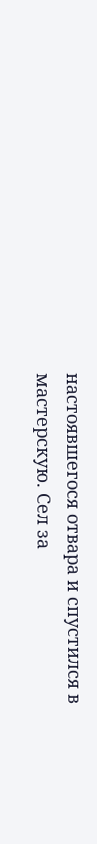настоявшегося отвара и спустился в мастерскую. Сел за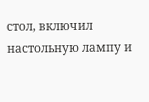стол, включил настольную лампу и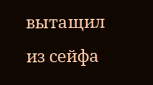вытащил из сейфа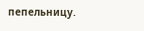пепельницу.